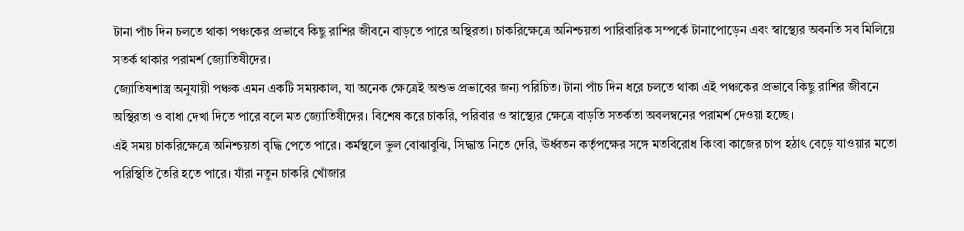টানা পাঁচ দিন চলতে থাকা পঞ্চকের প্রভাবে কিছু রাশির জীবনে বাড়তে পারে অস্থিরতা। চাকরিক্ষেত্রে অনিশ্চয়তা পারিবারিক সম্পর্কে টানাপোড়েন এবং স্বাস্থ্যের অবনতি সব মিলিয়ে সতর্ক থাকার পরামর্শ জ্যোতিষীদের।
জ্যোতিষশাস্ত্র অনুযায়ী পঞ্চক এমন একটি সময়কাল, যা অনেক ক্ষেত্রেই অশুভ প্রভাবের জন্য পরিচিত। টানা পাঁচ দিন ধরে চলতে থাকা এই পঞ্চকের প্রভাবে কিছু রাশির জীবনে অস্থিরতা ও বাধা দেখা দিতে পারে বলে মত জ্যোতিষীদের। বিশেষ করে চাকরি, পরিবার ও স্বাস্থ্যের ক্ষেত্রে বাড়তি সতর্কতা অবলম্বনের পরামর্শ দেওয়া হচ্ছে।
এই সময় চাকরিক্ষেত্রে অনিশ্চয়তা বৃদ্ধি পেতে পারে। কর্মস্থলে ভুল বোঝাবুঝি, সিদ্ধান্ত নিতে দেরি, ঊর্ধ্বতন কর্তৃপক্ষের সঙ্গে মতবিরোধ কিংবা কাজের চাপ হঠাৎ বেড়ে যাওয়ার মতো পরিস্থিতি তৈরি হতে পারে। যাঁরা নতুন চাকরি খোঁজার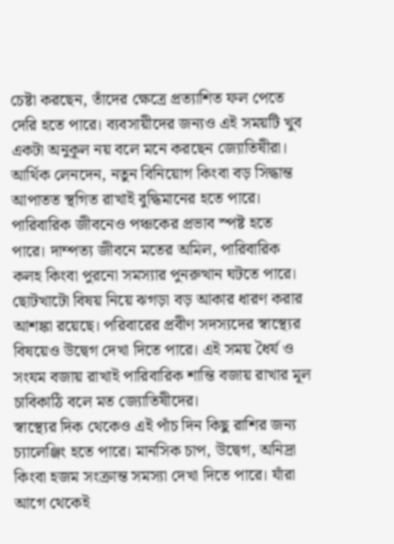চেষ্টা করছেন, তাঁদের ক্ষেত্রে প্রত্যাশিত ফল পেতে দেরি হতে পারে। ব্যবসায়ীদের জন্যও এই সময়টি খুব একটা অনুকূল নয় বলে মনে করছেন জ্যোতিষীরা। আর্থিক লেনদেন, নতুন বিনিয়োগ কিংবা বড় সিদ্ধান্ত আপাতত স্থগিত রাখাই বুদ্ধিমানের হতে পারে।
পারিবারিক জীবনেও পঞ্চকের প্রভাব স্পষ্ট হতে পারে। দাম্পত্য জীবনে মতের অমিল, পারিবারিক কলহ কিংবা পুরনো সমস্যার পুনরুত্থান ঘটতে পারে। ছোটখাটো বিষয় নিয়ে ঝগড়া বড় আকার ধারণ করার আশঙ্কা রয়েছে। পরিবারের প্রবীণ সদস্যদের স্বাস্থ্যের বিষয়েও উদ্বেগ দেখা দিতে পারে। এই সময় ধৈর্য ও সংযম বজায় রাখাই পারিবারিক শান্তি বজায় রাখার মূল চাবিকাঠি বলে মত জ্যোতিষীদের।
স্বাস্থ্যের দিক থেকেও এই পাঁচ দিন কিছু রাশির জন্য চ্যালেঞ্জিং হতে পারে। মানসিক চাপ, উদ্বেগ, অনিদ্রা কিংবা হজম সংক্রান্ত সমস্যা দেখা দিতে পারে। যাঁরা আগে থেকেই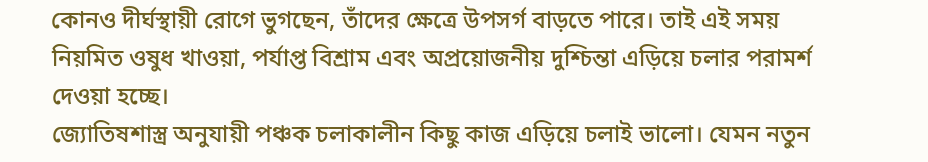কোনও দীর্ঘস্থায়ী রোগে ভুগছেন, তাঁদের ক্ষেত্রে উপসর্গ বাড়তে পারে। তাই এই সময় নিয়মিত ওষুধ খাওয়া, পর্যাপ্ত বিশ্রাম এবং অপ্রয়োজনীয় দুশ্চিন্তা এড়িয়ে চলার পরামর্শ দেওয়া হচ্ছে।
জ্যোতিষশাস্ত্র অনুযায়ী পঞ্চক চলাকালীন কিছু কাজ এড়িয়ে চলাই ভালো। যেমন নতুন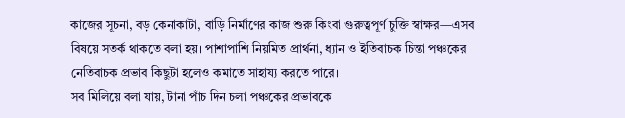কাজের সূচনা, বড় কেনাকাটা, বাড়ি নির্মাণের কাজ শুরু কিংবা গুরুত্বপূর্ণ চুক্তি স্বাক্ষর—এসব বিষয়ে সতর্ক থাকতে বলা হয়। পাশাপাশি নিয়মিত প্রার্থনা, ধ্যান ও ইতিবাচক চিন্তা পঞ্চকের নেতিবাচক প্রভাব কিছুটা হলেও কমাতে সাহায্য করতে পারে।
সব মিলিয়ে বলা যায়, টানা পাঁচ দিন চলা পঞ্চকের প্রভাবকে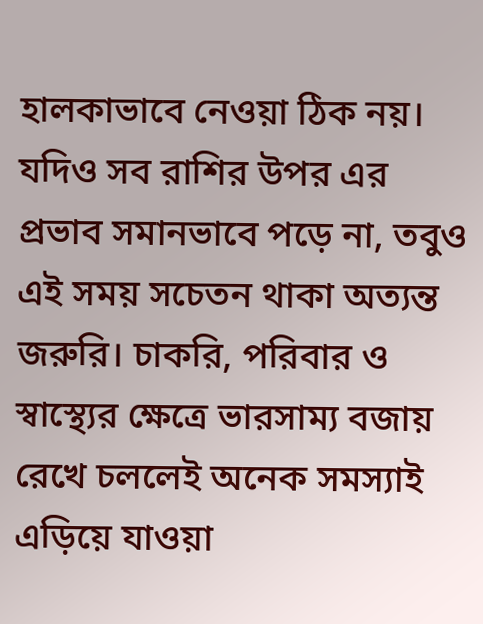হালকাভাবে নেওয়া ঠিক নয়। যদিও সব রাশির উপর এর প্রভাব সমানভাবে পড়ে না, তবুও এই সময় সচেতন থাকা অত্যন্ত জরুরি। চাকরি, পরিবার ও স্বাস্থ্যের ক্ষেত্রে ভারসাম্য বজায় রেখে চললেই অনেক সমস্যাই এড়িয়ে যাওয়া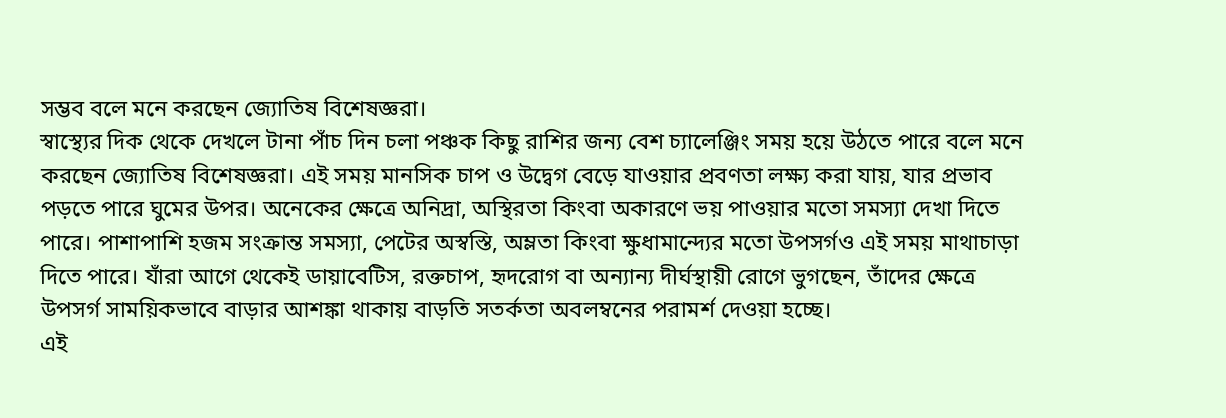সম্ভব বলে মনে করছেন জ্যোতিষ বিশেষজ্ঞরা।
স্বাস্থ্যের দিক থেকে দেখলে টানা পাঁচ দিন চলা পঞ্চক কিছু রাশির জন্য বেশ চ্যালেঞ্জিং সময় হয়ে উঠতে পারে বলে মনে করছেন জ্যোতিষ বিশেষজ্ঞরা। এই সময় মানসিক চাপ ও উদ্বেগ বেড়ে যাওয়ার প্রবণতা লক্ষ্য করা যায়, যার প্রভাব পড়তে পারে ঘুমের উপর। অনেকের ক্ষেত্রে অনিদ্রা, অস্থিরতা কিংবা অকারণে ভয় পাওয়ার মতো সমস্যা দেখা দিতে পারে। পাশাপাশি হজম সংক্রান্ত সমস্যা, পেটের অস্বস্তি, অম্লতা কিংবা ক্ষুধামান্দ্যের মতো উপসর্গও এই সময় মাথাচাড়া দিতে পারে। যাঁরা আগে থেকেই ডায়াবেটিস, রক্তচাপ, হৃদরোগ বা অন্যান্য দীর্ঘস্থায়ী রোগে ভুগছেন, তাঁদের ক্ষেত্রে উপসর্গ সাময়িকভাবে বাড়ার আশঙ্কা থাকায় বাড়তি সতর্কতা অবলম্বনের পরামর্শ দেওয়া হচ্ছে।
এই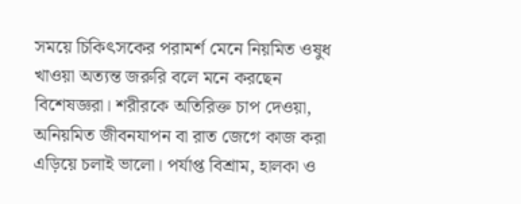সময়ে চিকিৎসকের পরামর্শ মেনে নিয়মিত ওষুধ খাওয়া অত্যন্ত জরুরি বলে মনে করছেন বিশেষজ্ঞরা। শরীরকে অতিরিক্ত চাপ দেওয়া, অনিয়মিত জীবনযাপন বা রাত জেগে কাজ করা এড়িয়ে চলাই ভালো। পর্যাপ্ত বিশ্রাম, হালকা ও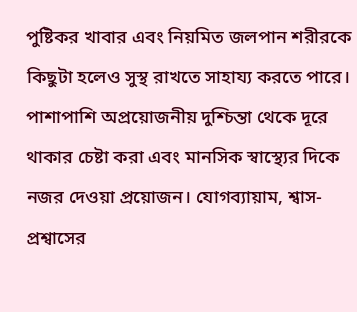পুষ্টিকর খাবার এবং নিয়মিত জলপান শরীরকে কিছুটা হলেও সুস্থ রাখতে সাহায্য করতে পারে। পাশাপাশি অপ্রয়োজনীয় দুশ্চিন্তা থেকে দূরে থাকার চেষ্টা করা এবং মানসিক স্বাস্থ্যের দিকে নজর দেওয়া প্রয়োজন। যোগব্যায়াম, শ্বাস-প্রশ্বাসের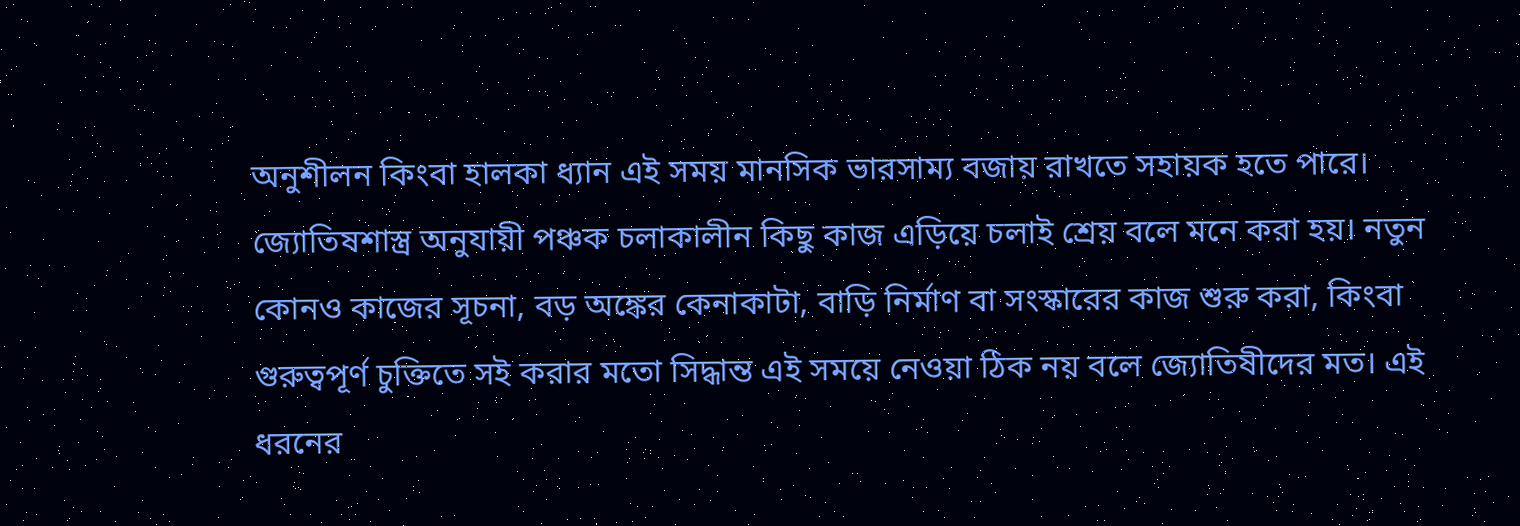অনুশীলন কিংবা হালকা ধ্যান এই সময় মানসিক ভারসাম্য বজায় রাখতে সহায়ক হতে পারে।
জ্যোতিষশাস্ত্র অনুযায়ী পঞ্চক চলাকালীন কিছু কাজ এড়িয়ে চলাই শ্রেয় বলে মনে করা হয়। নতুন কোনও কাজের সূচনা, বড় অঙ্কের কেনাকাটা, বাড়ি নির্মাণ বা সংস্কারের কাজ শুরু করা, কিংবা গুরুত্বপূর্ণ চুক্তিতে সই করার মতো সিদ্ধান্ত এই সময়ে নেওয়া ঠিক নয় বলে জ্যোতিষীদের মত। এই ধরনের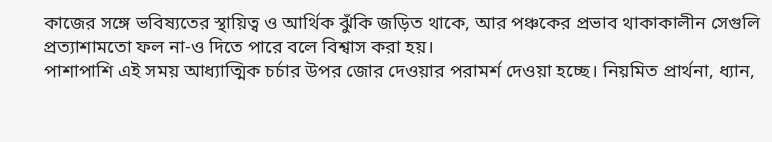কাজের সঙ্গে ভবিষ্যতের স্থায়িত্ব ও আর্থিক ঝুঁকি জড়িত থাকে, আর পঞ্চকের প্রভাব থাকাকালীন সেগুলি প্রত্যাশামতো ফল না-ও দিতে পারে বলে বিশ্বাস করা হয়।
পাশাপাশি এই সময় আধ্যাত্মিক চর্চার উপর জোর দেওয়ার পরামর্শ দেওয়া হচ্ছে। নিয়মিত প্রার্থনা, ধ্যান,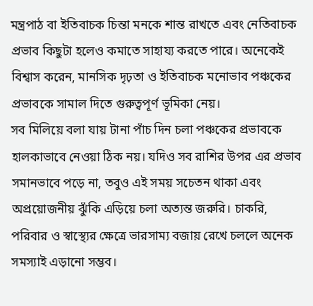মন্ত্রপাঠ বা ইতিবাচক চিন্তা মনকে শান্ত রাখতে এবং নেতিবাচক প্রভাব কিছুটা হলেও কমাতে সাহায্য করতে পারে। অনেকেই বিশ্বাস করেন, মানসিক দৃঢ়তা ও ইতিবাচক মনোভাব পঞ্চকের প্রভাবকে সামাল দিতে গুরুত্বপূর্ণ ভূমিকা নেয়।
সব মিলিয়ে বলা যায় টানা পাঁচ দিন চলা পঞ্চকের প্রভাবকে হালকাভাবে নেওয়া ঠিক নয়। যদিও সব রাশির উপর এর প্রভাব সমানভাবে পড়ে না, তবুও এই সময় সচেতন থাকা এবং অপ্রয়োজনীয় ঝুঁকি এড়িয়ে চলা অত্যন্ত জরুরি। চাকরি, পরিবার ও স্বাস্থ্যের ক্ষেত্রে ভারসাম্য বজায় রেখে চললে অনেক সমস্যাই এড়ানো সম্ভব।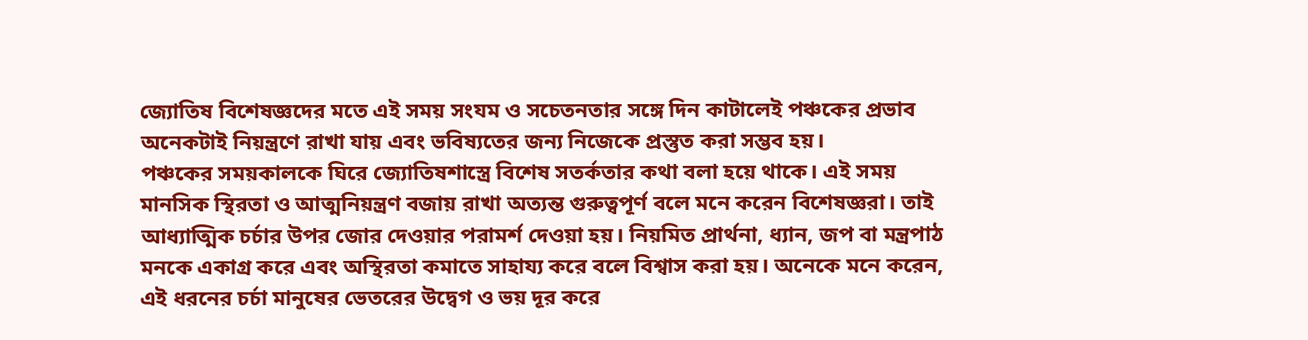জ্যোতিষ বিশেষজ্ঞদের মতে এই সময় সংযম ও সচেতনতার সঙ্গে দিন কাটালেই পঞ্চকের প্রভাব অনেকটাই নিয়ন্ত্রণে রাখা যায় এবং ভবিষ্যতের জন্য নিজেকে প্রস্তুত করা সম্ভব হয়।
পঞ্চকের সময়কালকে ঘিরে জ্যোতিষশাস্ত্রে বিশেষ সতর্কতার কথা বলা হয়ে থাকে। এই সময় মানসিক স্থিরতা ও আত্মনিয়ন্ত্রণ বজায় রাখা অত্যন্ত গুরুত্বপূর্ণ বলে মনে করেন বিশেষজ্ঞরা। তাই আধ্যাত্মিক চর্চার উপর জোর দেওয়ার পরামর্শ দেওয়া হয়। নিয়মিত প্রার্থনা, ধ্যান, জপ বা মন্ত্রপাঠ মনকে একাগ্র করে এবং অস্থিরতা কমাতে সাহায্য করে বলে বিশ্বাস করা হয়। অনেকে মনে করেন, এই ধরনের চর্চা মানুষের ভেতরের উদ্বেগ ও ভয় দূর করে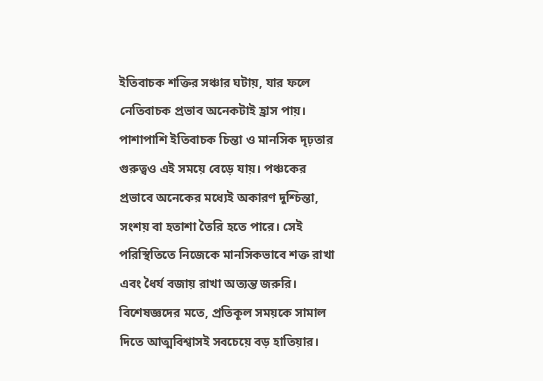ইতিবাচক শক্তির সঞ্চার ঘটায়, যার ফলে নেতিবাচক প্রভাব অনেকটাই হ্রাস পায়।
পাশাপাশি ইতিবাচক চিন্তা ও মানসিক দৃঢ়তার গুরুত্বও এই সময়ে বেড়ে যায়। পঞ্চকের প্রভাবে অনেকের মধ্যেই অকারণ দুশ্চিন্তা, সংশয় বা হতাশা তৈরি হতে পারে। সেই পরিস্থিতিতে নিজেকে মানসিকভাবে শক্ত রাখা এবং ধৈর্য বজায় রাখা অত্যন্ত জরুরি। বিশেষজ্ঞদের মতে, প্রতিকূল সময়কে সামাল দিতে আত্মবিশ্বাসই সবচেয়ে বড় হাতিয়ার।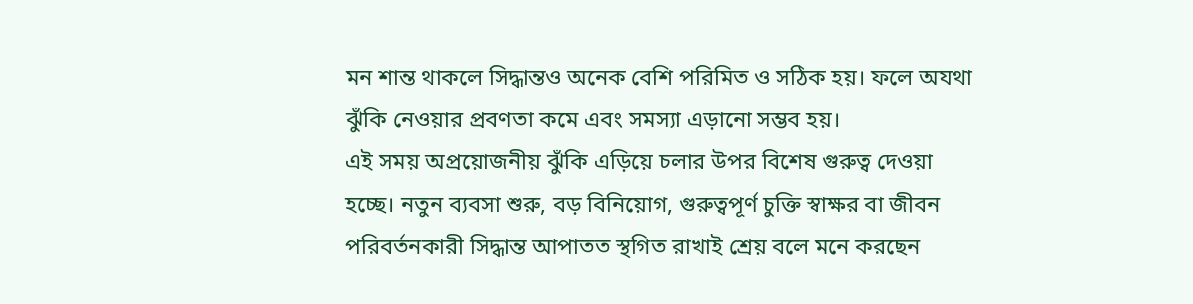মন শান্ত থাকলে সিদ্ধান্তও অনেক বেশি পরিমিত ও সঠিক হয়। ফলে অযথা ঝুঁকি নেওয়ার প্রবণতা কমে এবং সমস্যা এড়ানো সম্ভব হয়।
এই সময় অপ্রয়োজনীয় ঝুঁকি এড়িয়ে চলার উপর বিশেষ গুরুত্ব দেওয়া হচ্ছে। নতুন ব্যবসা শুরু, বড় বিনিয়োগ, গুরুত্বপূর্ণ চুক্তি স্বাক্ষর বা জীবন পরিবর্তনকারী সিদ্ধান্ত আপাতত স্থগিত রাখাই শ্রেয় বলে মনে করছেন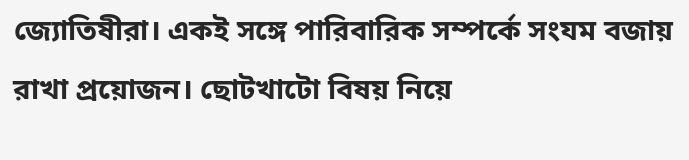জ্যোতিষীরা। একই সঙ্গে পারিবারিক সম্পর্কে সংযম বজায় রাখা প্রয়োজন। ছোটখাটো বিষয় নিয়ে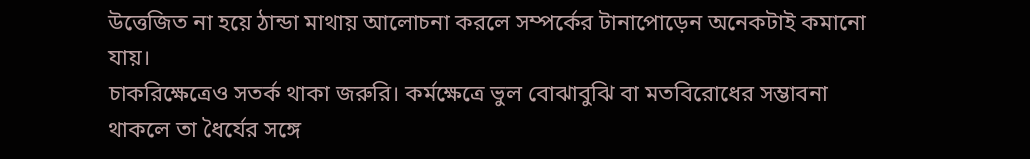উত্তেজিত না হয়ে ঠান্ডা মাথায় আলোচনা করলে সম্পর্কের টানাপোড়েন অনেকটাই কমানো যায়।
চাকরিক্ষেত্রেও সতর্ক থাকা জরুরি। কর্মক্ষেত্রে ভুল বোঝাবুঝি বা মতবিরোধের সম্ভাবনা থাকলে তা ধৈর্যের সঙ্গে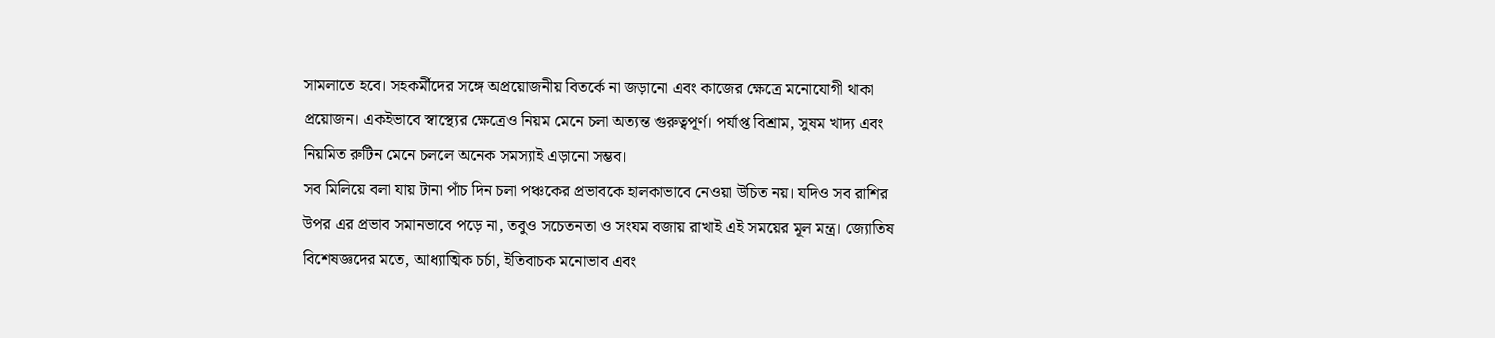সামলাতে হবে। সহকর্মীদের সঙ্গে অপ্রয়োজনীয় বিতর্কে না জড়ানো এবং কাজের ক্ষেত্রে মনোযোগী থাকা প্রয়োজন। একইভাবে স্বাস্থ্যের ক্ষেত্রেও নিয়ম মেনে চলা অত্যন্ত গুরুত্বপূর্ণ। পর্যাপ্ত বিশ্রাম, সুষম খাদ্য এবং নিয়মিত রুটিন মেনে চললে অনেক সমস্যাই এড়ানো সম্ভব।
সব মিলিয়ে বলা যায় টানা পাঁচ দিন চলা পঞ্চকের প্রভাবকে হালকাভাবে নেওয়া উচিত নয়। যদিও সব রাশির উপর এর প্রভাব সমানভাবে পড়ে না, তবুও সচেতনতা ও সংযম বজায় রাখাই এই সময়ের মূল মন্ত্র। জ্যোতিষ বিশেষজ্ঞদের মতে, আধ্যাত্মিক চর্চা, ইতিবাচক মনোভাব এবং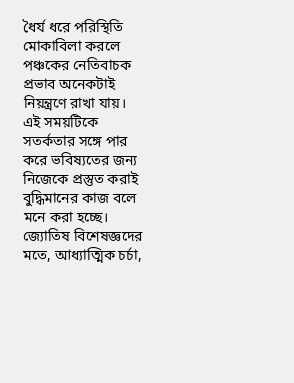ধৈর্য ধরে পরিস্থিতি মোকাবিলা করলে পঞ্চকের নেতিবাচক প্রভাব অনেকটাই নিয়ন্ত্রণে রাখা যায়। এই সময়টিকে সতর্কতার সঙ্গে পার করে ভবিষ্যতের জন্য নিজেকে প্রস্তুত করাই বুদ্ধিমানের কাজ বলে মনে করা হচ্ছে।
জ্যোতিষ বিশেষজ্ঞদের মতে, আধ্যাত্মিক চর্চা,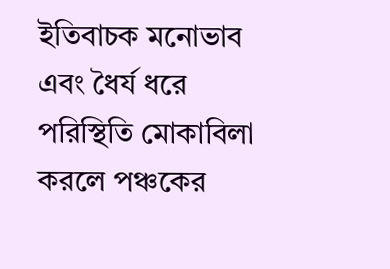ইতিবাচক মনোভাব এবং ধৈর্য ধরে পরিস্থিতি মোকাবিলা করলে পঞ্চকের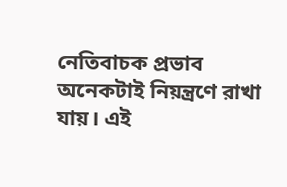নেতিবাচক প্রভাব অনেকটাই নিয়ন্ত্রণে রাখা যায়। এই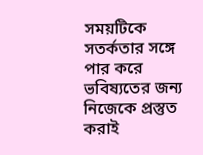সময়টিকে সতর্কতার সঙ্গে পার করে ভবিষ্যতের জন্য নিজেকে প্রস্তুত করাই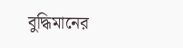বুদ্ধিমানের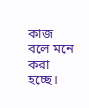কাজ বলে মনে করা হচ্ছে।